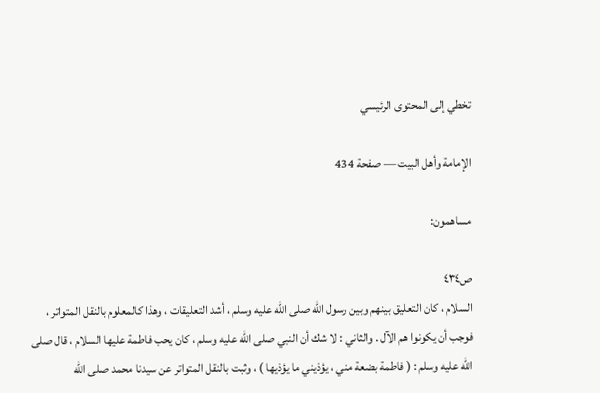تخطي إلى المحتوى الرئيسي

الإمامة وأهل البيت — صفحة 434

مساهمون:

ص٤٣٤
السلام ، كان التعليق بينهم وبين رسول الله صلى الله عليه وسلم ، أشد التعليقات ، وهذا كالمعلوم بالنقل المتواتر ، فوجب أن يكونوا هم الآل . والثاني : لا شك أن النبي صلى الله عليه وسلم ، كان يحب فاطمة عليها السلام ، قال صلى الله عليه وسلم : ( فاطمة بضعة مني ، يؤذيني ما يؤذيها ) ، وثبت بالنقل المتواتر عن سيدنا محمد صلى الله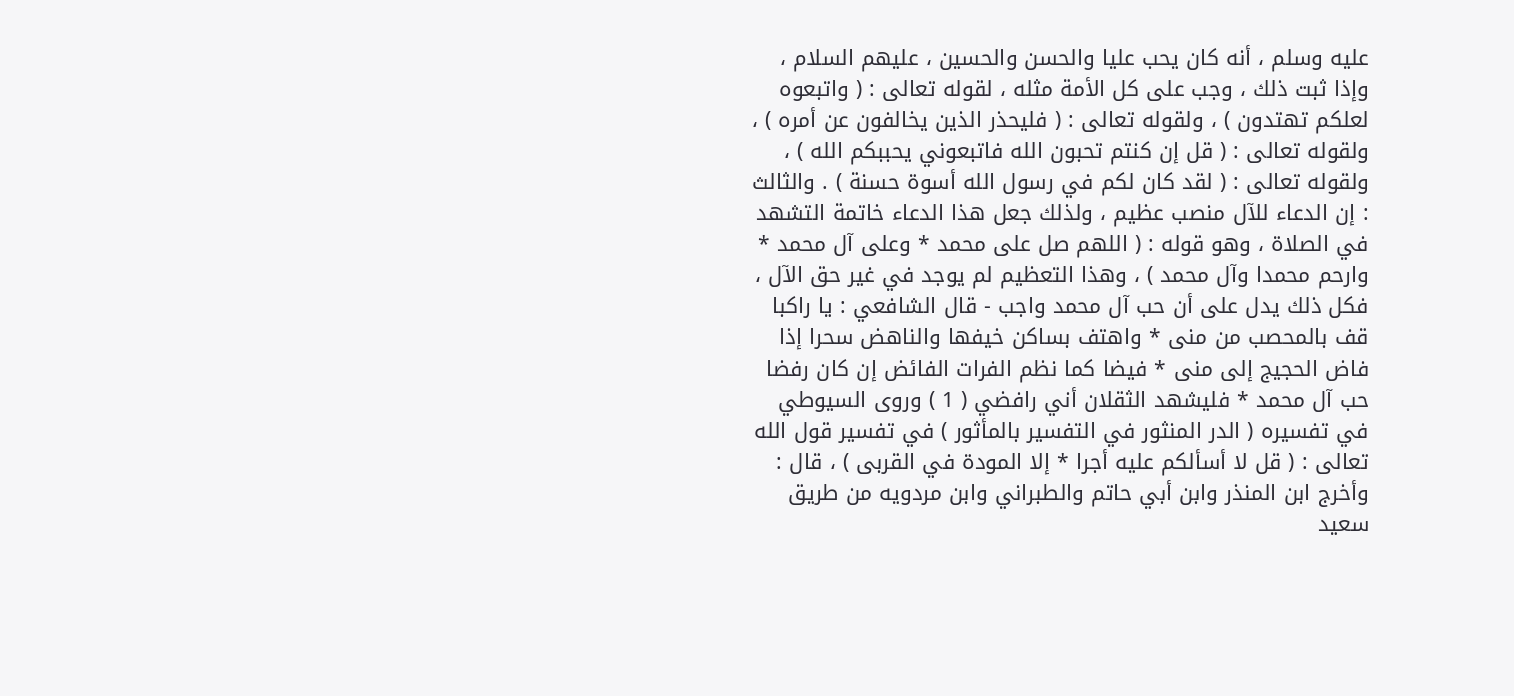عليه وسلم ، أنه كان يحب عليا والحسن والحسين ، عليهم السلام ، وإذا ثبت ذلك ، وجب على كل الأمة مثله ، لقوله تعالى : ( واتبعوه لعلكم تهتدون ) ، ولقوله تعالى : ( فليحذر الذين يخالفون عن أمره ) ، ولقوله تعالى : ( قل إن كنتم تحبون الله فاتبعوني يحببكم الله ) ، ولقوله تعالى : ( لقد كان لكم في رسول الله أسوة حسنة ) . والثالث : إن الدعاء للآل منصب عظيم ، ولذلك جعل هذا الدعاء خاتمة التشهد في الصلاة ، وهو قوله : ( اللهم صل على محمد * وعلى آل محمد * وارحم محمدا وآل محمد ) ، وهذا التعظيم لم يوجد في غير حق الآل ، فكل ذلك يدل على أن حب آل محمد واجب - قال الشافعي : يا راكبا قف بالمحصب من منى * واهتف بساكن خيفها والناهض سحرا إذا فاض الحجيج إلى منى * فيضا كما نظم الفرات الفائض إن كان رفضا حب آل محمد * فليشهد الثقلان أني رافضي ( 1 ) وروى السيوطي في تفسيره ( الدر المنثور في التفسير بالمأثور ) في تفسير قول الله تعالى : ( قل لا أسألكم عليه أجرا * إلا المودة في القربى ) ، قال : وأخرج ابن المنذر وابن أبي حاتم والطبراني وابن مردويه من طريق سعيد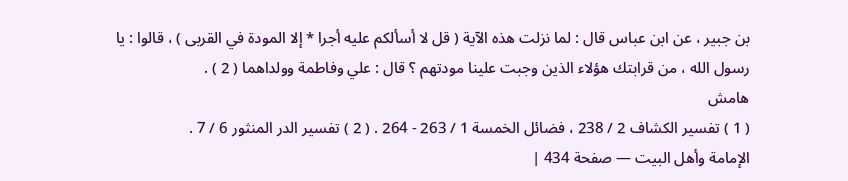بن جبير ، عن ابن عباس قال : لما نزلت هذه الآية ( قل لا أسألكم عليه أجرا * إلا المودة في القربى ) ، قالوا : يا رسول الله ، من قرابتك هؤلاء الذين وجبت علينا مودتهم ؟ قال : علي وفاطمة وولداهما ( 2 ) .
هامش
( 1 ) تفسير الكشاف 2 / 238 ، فضائل الخمسة 1 / 263 - 264 . ( 2 ) تفسير الدر المنثور 6 / 7 .
الإمامة وأهل البيت — صفحة 434 |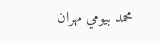محمد بيومي مهران